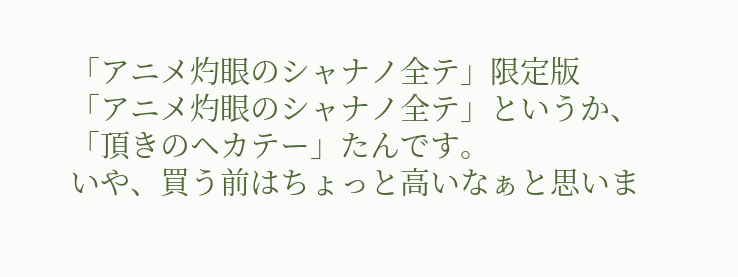「アニメ灼眼のシャナノ全テ」限定版
「アニメ灼眼のシャナノ全テ」というか、「頂きのヘカテー」たんです。
いや、買う前はちょっと高いなぁと思いま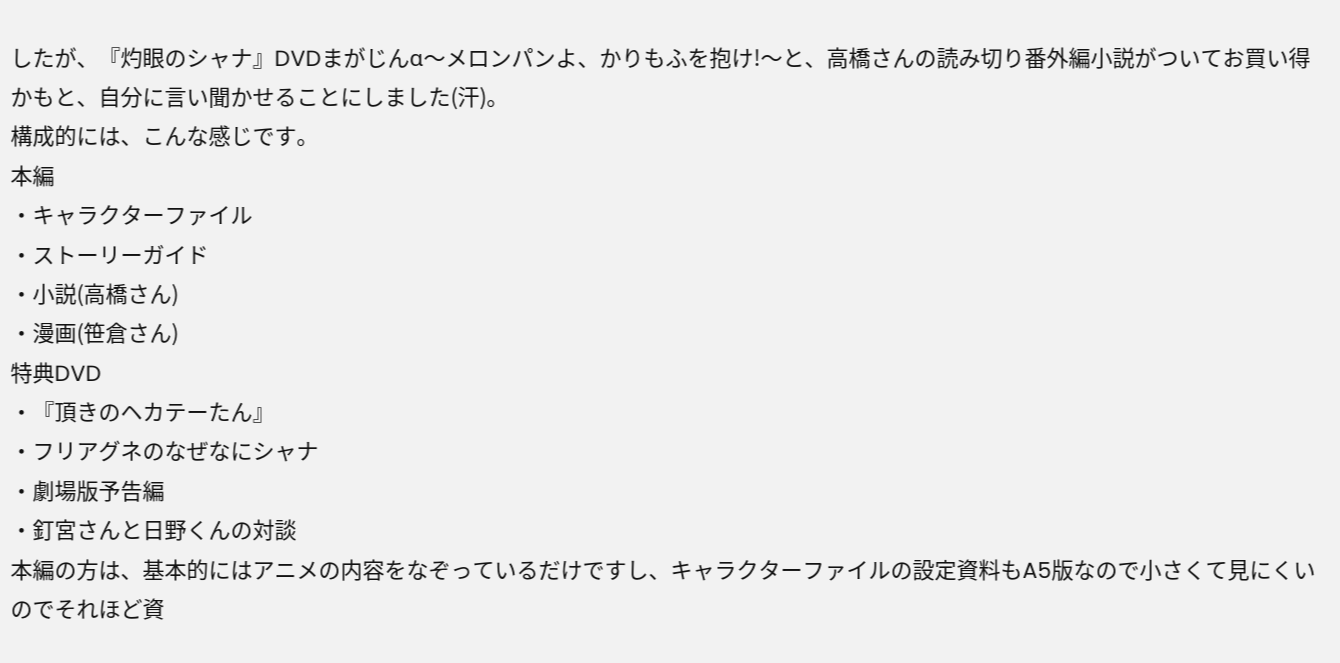したが、『灼眼のシャナ』DVDまがじんα〜メロンパンよ、かりもふを抱け!〜と、高橋さんの読み切り番外編小説がついてお買い得かもと、自分に言い聞かせることにしました(汗)。
構成的には、こんな感じです。
本編
・キャラクターファイル
・ストーリーガイド
・小説(高橋さん)
・漫画(笹倉さん)
特典DVD
・『頂きのヘカテーたん』
・フリアグネのなぜなにシャナ
・劇場版予告編
・釘宮さんと日野くんの対談
本編の方は、基本的にはアニメの内容をなぞっているだけですし、キャラクターファイルの設定資料もA5版なので小さくて見にくいのでそれほど資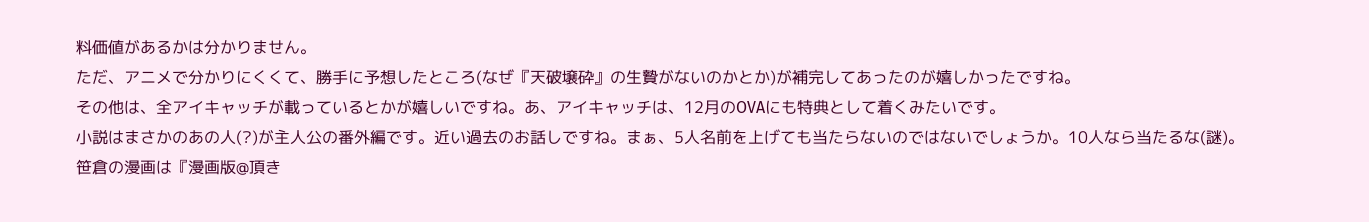料価値があるかは分かりません。
ただ、アニメで分かりにくくて、勝手に予想したところ(なぜ『天破壌砕』の生贄がないのかとか)が補完してあったのが嬉しかったですね。
その他は、全アイキャッチが載っているとかが嬉しいですね。あ、アイキャッチは、12月のOVAにも特典として着くみたいです。
小説はまさかのあの人(?)が主人公の番外編です。近い過去のお話しですね。まぁ、5人名前を上げても当たらないのではないでしょうか。10人なら当たるな(謎)。
笹倉の漫画は『漫画版@頂き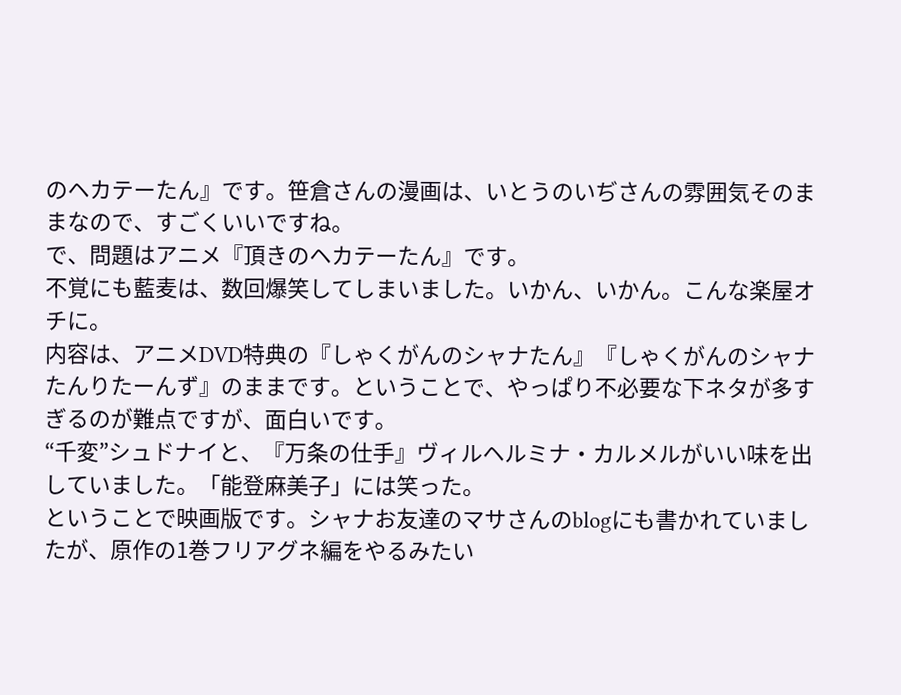のヘカテーたん』です。笹倉さんの漫画は、いとうのいぢさんの雰囲気そのままなので、すごくいいですね。
で、問題はアニメ『頂きのヘカテーたん』です。
不覚にも藍麦は、数回爆笑してしまいました。いかん、いかん。こんな楽屋オチに。
内容は、アニメDVD特典の『しゃくがんのシャナたん』『しゃくがんのシャナたんりたーんず』のままです。ということで、やっぱり不必要な下ネタが多すぎるのが難点ですが、面白いです。
“千変”シュドナイと、『万条の仕手』ヴィルヘルミナ・カルメルがいい味を出していました。「能登麻美子」には笑った。
ということで映画版です。シャナお友達のマサさんのblogにも書かれていましたが、原作の1巻フリアグネ編をやるみたい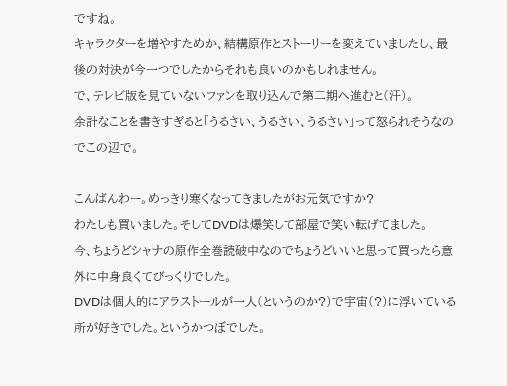ですね。
キャラクターを増やすためか、結構原作とストーリーを変えていましたし、最後の対決が今一つでしたからそれも良いのかもしれません。
で、テレビ版を見ていないファンを取り込んで第二期へ進むと(汗)。
余計なことを書きすぎると「うるさい、うるさい、うるさい」って怒られそうなのでこの辺で。

こんばんわー。めっきり寒くなってきましたがお元気ですか?
わたしも買いました。そしてDVDは爆笑して部屋で笑い転げてました。
今、ちょうどシャナの原作全巻読破中なのでちょうどいいと思って買ったら意外に中身良くてびっくりでした。
DVDは個人的にアラストールが一人(というのか?)で宇宙(?)に浮いている所が好きでした。というかつぼでした。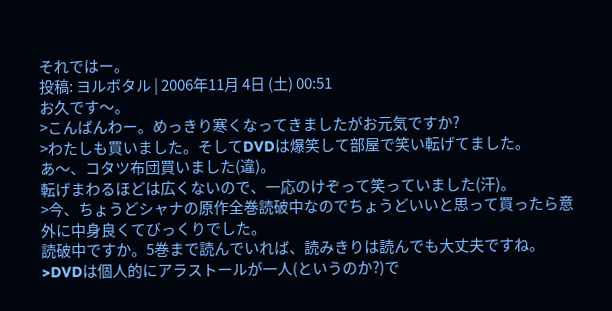それではー。
投稿: ヨルボタル | 2006年11月 4日 (土) 00:51
お久です〜。
>こんばんわー。めっきり寒くなってきましたがお元気ですか?
>わたしも買いました。そしてDVDは爆笑して部屋で笑い転げてました。
あ〜、コタツ布団買いました(違)。
転げまわるほどは広くないので、一応のけぞって笑っていました(汗)。
>今、ちょうどシャナの原作全巻読破中なのでちょうどいいと思って買ったら意外に中身良くてびっくりでした。
読破中ですか。5巻まで読んでいれば、読みきりは読んでも大丈夫ですね。
>DVDは個人的にアラストールが一人(というのか?)で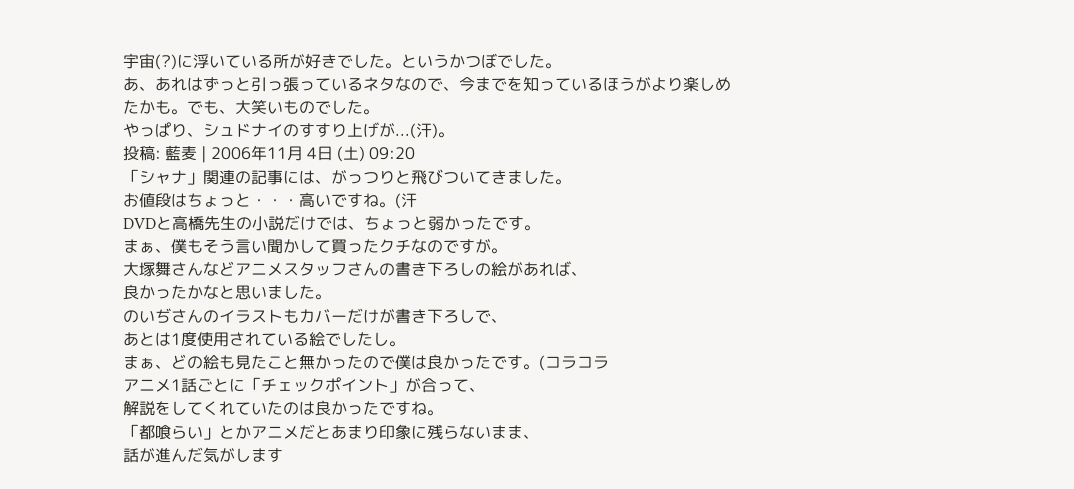宇宙(?)に浮いている所が好きでした。というかつぼでした。
あ、あれはずっと引っ張っているネタなので、今までを知っているほうがより楽しめたかも。でも、大笑いものでした。
やっぱり、シュドナイのすすり上げが...(汗)。
投稿: 藍麦 | 2006年11月 4日 (土) 09:20
「シャナ」関連の記事には、がっつりと飛びついてきました。
お値段はちょっと・・・高いですね。(汗
DVDと高橋先生の小説だけでは、ちょっと弱かったです。
まぁ、僕もそう言い聞かして買ったクチなのですが。
大塚舞さんなどアニメスタッフさんの書き下ろしの絵があれば、
良かったかなと思いました。
のいぢさんのイラストもカバーだけが書き下ろしで、
あとは1度使用されている絵でしたし。
まぁ、どの絵も見たこと無かったので僕は良かったです。(コラコラ
アニメ1話ごとに「チェックポイント」が合って、
解説をしてくれていたのは良かったですね。
「都喰らい」とかアニメだとあまり印象に残らないまま、
話が進んだ気がします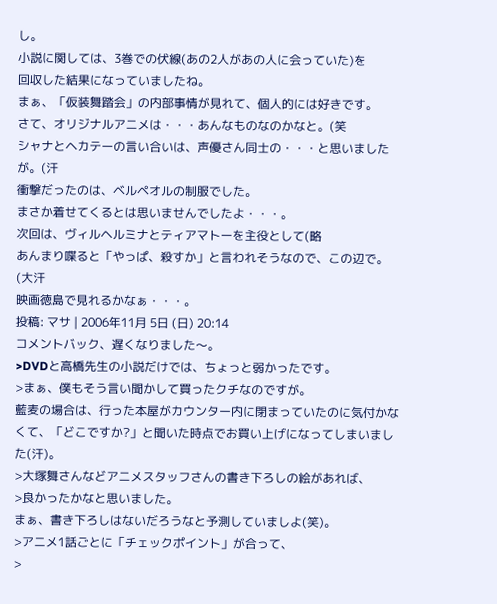し。
小説に関しては、3巻での伏線(あの2人があの人に会っていた)を
回収した結果になっていましたね。
まぁ、「仮装舞踏会」の内部事情が見れて、個人的には好きです。
さて、オリジナルアニメは・・・あんなものなのかなと。(笑
シャナとヘカテーの言い合いは、声優さん同士の・・・と思いましたが。(汗
衝撃だったのは、ベルペオルの制服でした。
まさか着せてくるとは思いませんでしたよ・・・。
次回は、ヴィルヘルミナとティアマトーを主役として(略
あんまり喋ると「やっぱ、殺すか」と言われそうなので、この辺で。(大汗
映画徳島で見れるかなぁ・・・。
投稿: マサ | 2006年11月 5日 (日) 20:14
コメントバック、遅くなりました〜。
>DVDと高橋先生の小説だけでは、ちょっと弱かったです。
>まぁ、僕もそう言い聞かして買ったクチなのですが。
藍麦の場合は、行った本屋がカウンター内に閉まっていたのに気付かなくて、「どこですか?」と聞いた時点でお買い上げになってしまいました(汗)。
>大塚舞さんなどアニメスタッフさんの書き下ろしの絵があれば、
>良かったかなと思いました。
まぁ、書き下ろしはないだろうなと予測していましよ(笑)。
>アニメ1話ごとに「チェックポイント」が合って、
>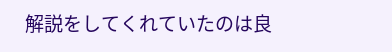解説をしてくれていたのは良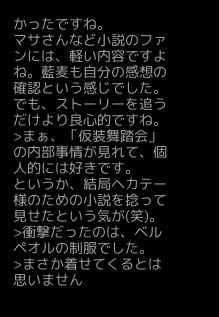かったですね。
マサさんなど小説のファンには、軽い内容ですよね。藍麦も自分の感想の確認という感じでした。でも、ストーリーを追うだけより良心的ですね。
>まぁ、「仮装舞踏会」の内部事情が見れて、個人的には好きです。
というか、結局ヘカテー様のための小説を捻って見せたという気が(笑)。
>衝撃だったのは、ベルペオルの制服でした。
>まさか着せてくるとは思いません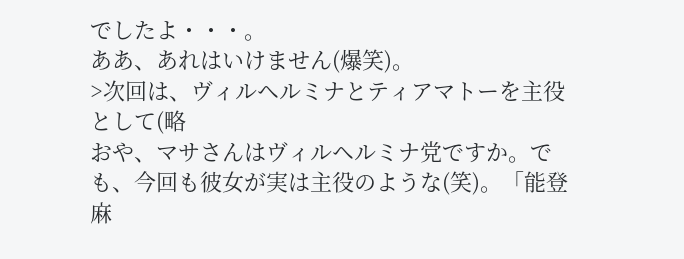でしたよ・・・。
ああ、あれはいけません(爆笑)。
>次回は、ヴィルヘルミナとティアマトーを主役として(略
おや、マサさんはヴィルヘルミナ党ですか。でも、今回も彼女が実は主役のような(笑)。「能登麻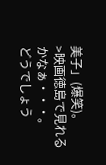美子」(爆笑)。
>映画徳島で見れるかなぁ・・・。
どうでしょう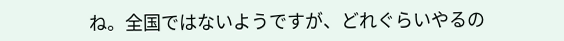ね。全国ではないようですが、どれぐらいやるの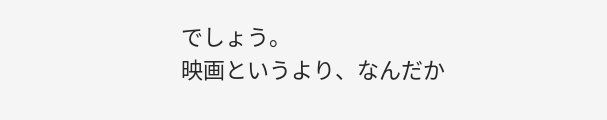でしょう。
映画というより、なんだか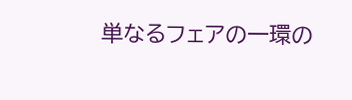単なるフェアの一環の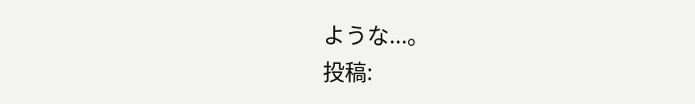ような...。
投稿: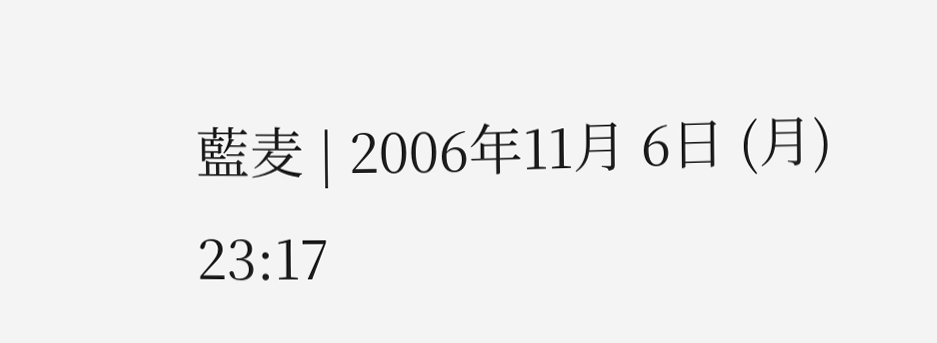藍麦 | 2006年11月 6日 (月) 23:17